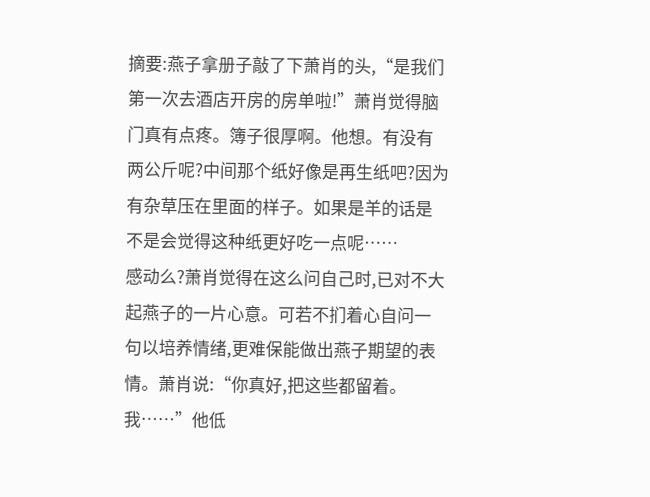摘要:燕子拿册子敲了下萧肖的头,“是我们第一次去酒店开房的房单啦!”萧肖觉得脑门真有点疼。簿子很厚啊。他想。有没有两公斤呢?中间那个纸好像是再生纸吧?因为有杂草压在里面的样子。如果是羊的话是不是会觉得这种纸更好吃一点呢……
感动么?萧肖觉得在这么问自己时,已对不大起燕子的一片心意。可若不扪着心自问一句以培养情绪,更难保能做出燕子期望的表情。萧肖说:“你真好,把这些都留着。我……”他低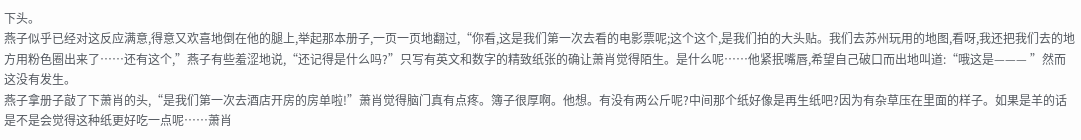下头。
燕子似乎已经对这反应满意,得意又欢喜地倒在他的腿上,举起那本册子,一页一页地翻过,“你看,这是我们第一次去看的电影票呢;这个这个,是我们拍的大头贴。我们去苏州玩用的地图,看呀,我还把我们去的地方用粉色圈出来了……还有这个,”燕子有些羞涩地说,“还记得是什么吗?”只写有英文和数字的精致纸张的确让萧肖觉得陌生。是什么呢……他紧抿嘴唇,希望自己破口而出地叫道:“哦这是——— ”然而这没有发生。
燕子拿册子敲了下萧肖的头,“是我们第一次去酒店开房的房单啦!”萧肖觉得脑门真有点疼。簿子很厚啊。他想。有没有两公斤呢?中间那个纸好像是再生纸吧?因为有杂草压在里面的样子。如果是羊的话是不是会觉得这种纸更好吃一点呢……萧肖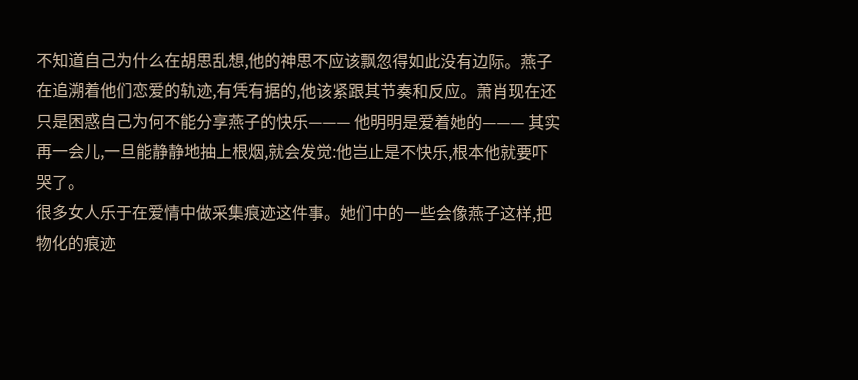不知道自己为什么在胡思乱想,他的神思不应该飘忽得如此没有边际。燕子在追溯着他们恋爱的轨迹,有凭有据的,他该紧跟其节奏和反应。萧肖现在还只是困惑自己为何不能分享燕子的快乐——— 他明明是爱着她的——— 其实再一会儿,一旦能静静地抽上根烟,就会发觉:他岂止是不快乐,根本他就要吓哭了。
很多女人乐于在爱情中做采集痕迹这件事。她们中的一些会像燕子这样,把物化的痕迹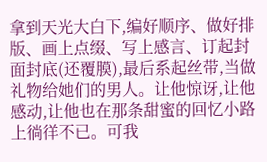拿到天光大白下,编好顺序、做好排版、画上点缀、写上感言、订起封面封底(还覆膜),最后系起丝带,当做礼物给她们的男人。让他惊讶,让他感动,让他也在那条甜蜜的回忆小路上徜徉不已。可我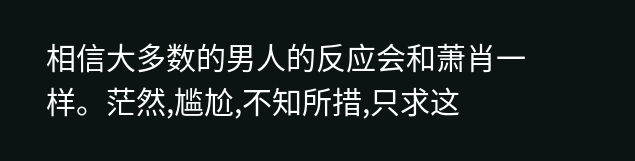相信大多数的男人的反应会和萧肖一样。茫然,尴尬,不知所措,只求这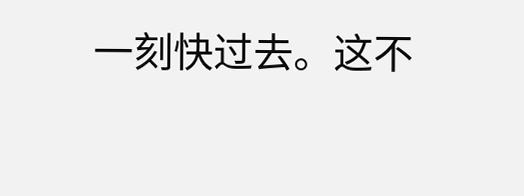一刻快过去。这不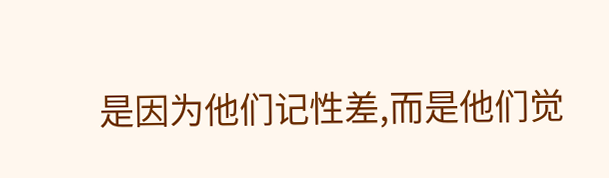是因为他们记性差,而是他们觉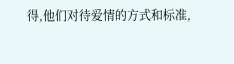得,他们对待爱情的方式和标准,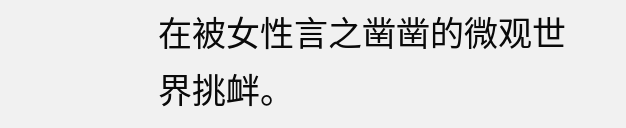在被女性言之凿凿的微观世界挑衅。